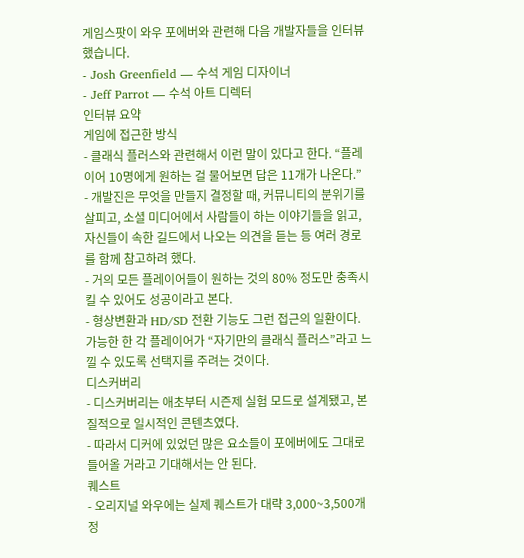게임스팟이 와우 포에버와 관련해 다음 개발자들을 인터뷰했습니다.
- Josh Greenfield — 수석 게임 디자이너
- Jeff Parrot — 수석 아트 디렉터
인터뷰 요약
게임에 접근한 방식
- 클래식 플러스와 관련해서 이런 말이 있다고 한다. “플레이어 10명에게 원하는 걸 물어보면 답은 11개가 나온다.”
- 개발진은 무엇을 만들지 결정할 때, 커뮤니티의 분위기를 살피고, 소셜 미디어에서 사람들이 하는 이야기들을 읽고, 자신들이 속한 길드에서 나오는 의견을 듣는 등 여러 경로를 함께 참고하려 했다.
- 거의 모든 플레이어들이 원하는 것의 80% 정도만 충족시킬 수 있어도 성공이라고 본다.
- 형상변환과 HD/SD 전환 기능도 그런 접근의 일환이다. 가능한 한 각 플레이어가 “자기만의 클래식 플러스”라고 느낄 수 있도록 선택지를 주려는 것이다.
디스커버리
- 디스커버리는 애초부터 시즌제 실험 모드로 설계됐고, 본질적으로 일시적인 콘텐츠였다.
- 따라서 디커에 있었던 많은 요소들이 포에버에도 그대로 들어올 거라고 기대해서는 안 된다.
퀘스트
- 오리지널 와우에는 실제 퀘스트가 대략 3,000~3,500개 정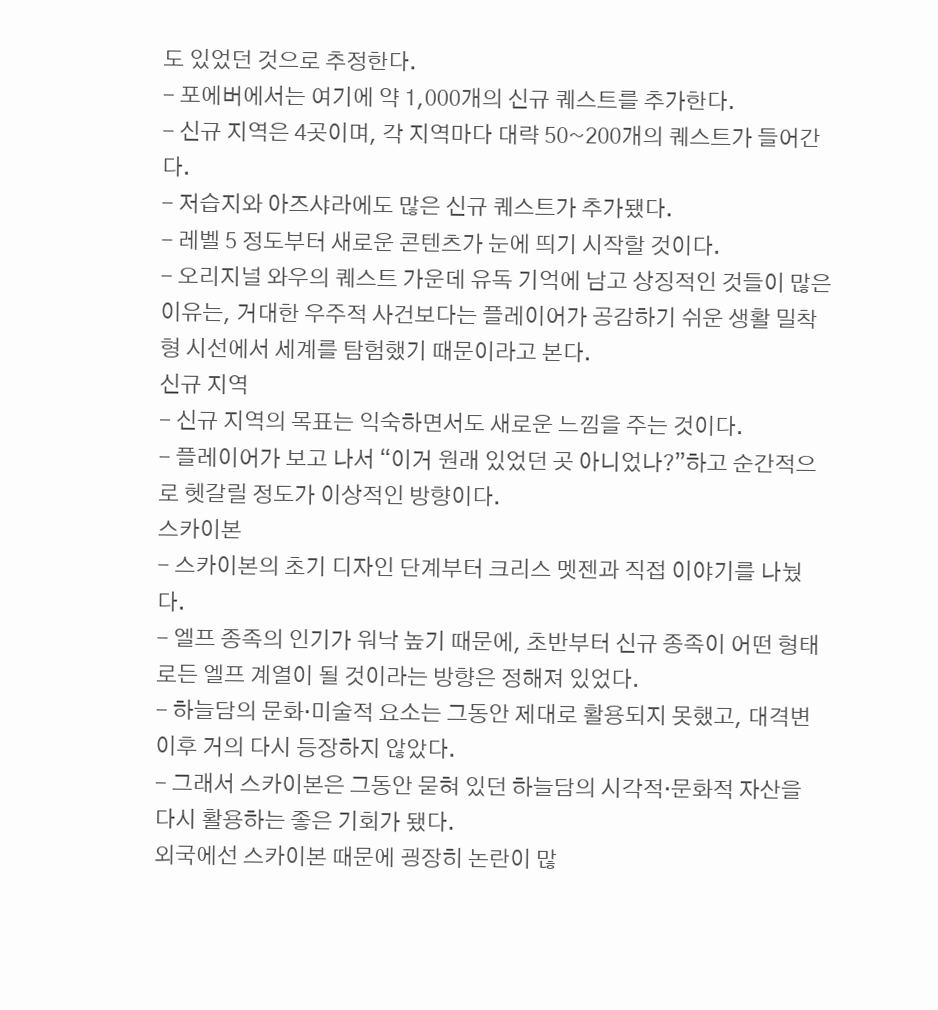도 있었던 것으로 추정한다.
- 포에버에서는 여기에 약 1,000개의 신규 퀘스트를 추가한다.
- 신규 지역은 4곳이며, 각 지역마다 대략 50~200개의 퀘스트가 들어간다.
- 저습지와 아즈샤라에도 많은 신규 퀘스트가 추가됐다.
- 레벨 5 정도부터 새로운 콘텐츠가 눈에 띄기 시작할 것이다.
- 오리지널 와우의 퀘스트 가운데 유독 기억에 남고 상징적인 것들이 많은 이유는, 거대한 우주적 사건보다는 플레이어가 공감하기 쉬운 생활 밀착형 시선에서 세계를 탐험했기 때문이라고 본다.
신규 지역
- 신규 지역의 목표는 익숙하면서도 새로운 느낌을 주는 것이다.
- 플레이어가 보고 나서 “이거 원래 있었던 곳 아니었나?”하고 순간적으로 헷갈릴 정도가 이상적인 방향이다.
스카이본
- 스카이본의 초기 디자인 단계부터 크리스 멧젠과 직접 이야기를 나눴다.
- 엘프 종족의 인기가 워낙 높기 때문에, 초반부터 신규 종족이 어떤 형태로든 엘프 계열이 될 것이라는 방향은 정해져 있었다.
- 하늘담의 문화·미술적 요소는 그동안 제대로 활용되지 못했고, 대격변 이후 거의 다시 등장하지 않았다.
- 그래서 스카이본은 그동안 묻혀 있던 하늘담의 시각적·문화적 자산을 다시 활용하는 좋은 기회가 됐다.
외국에선 스카이본 때문에 굉장히 논란이 많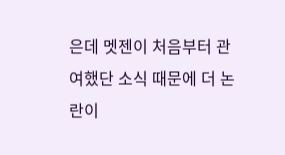은데 멧젠이 처음부터 관여했단 소식 때문에 더 논란이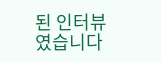된 인터뷰였습니다